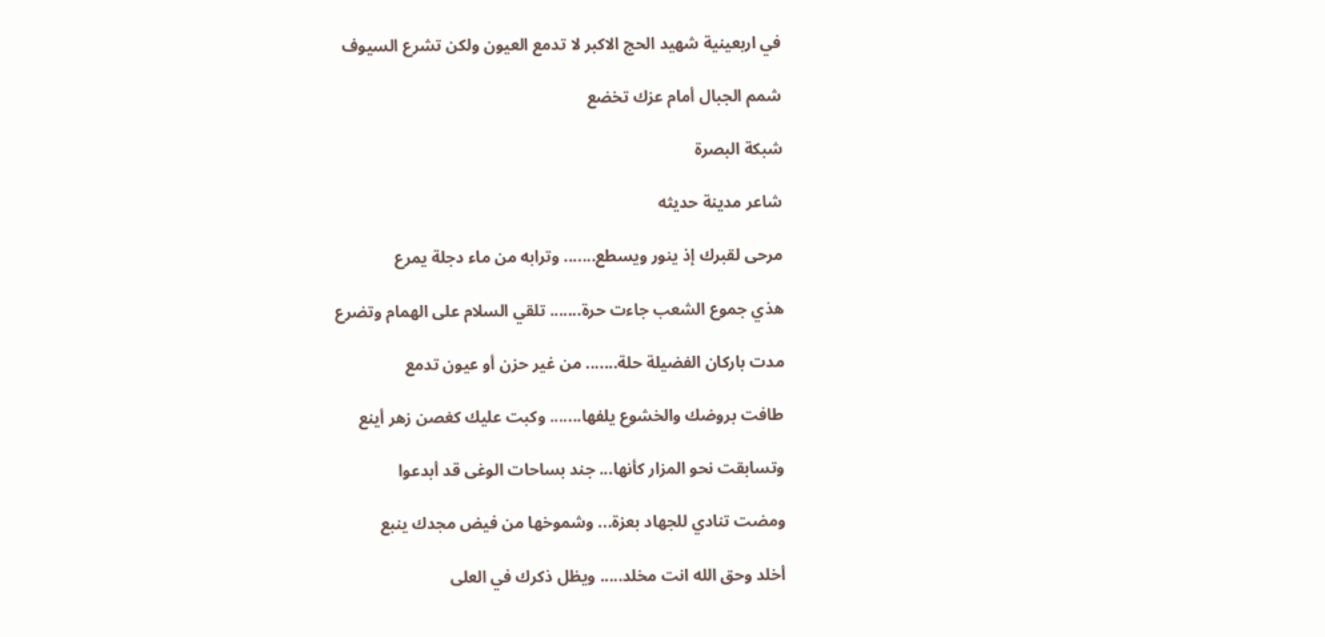في اربعينية شهيد الحج الاكبر لا تدمع العيون ولكن تشرع السيوف

شمم الجبال أمام عزك تخضع

شبكة البصرة

شاعر مدينة حديثه

مرحى لقبرك إذ ينور ويسطع....... وترابه من ماء دجلة يمرع

هذي جموع الشعب جاءت حرة....... تلقي السلام على الهمام وتضرع

مدت باركان الفضيلة حلة....... من غير حزن أو عيون تدمع

طافت بروضك والخشوع يلفها....... وكبت عليك كغصن زهر أينع

وتسابقت نحو المزار كأنها... جند بساحات الوغى قد أبدعوا

ومضت تنادي للجهاد بعزة... وشموخها من فيض مجدك ينبع

أخلد وحق الله انت مخلد..... ويظل ذكرك في العلى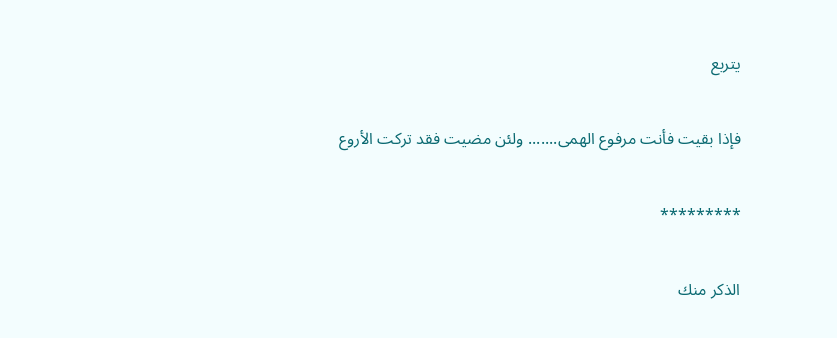يتربع

فإذا بقيت فأنت مرفوع الهمى....... ولئن مضيت فقد تركت الأروع

*********

الذكر منك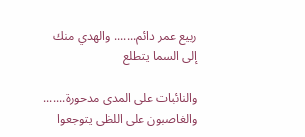ربيع عمر دائم....... والهدي منك إلى السما يتطلع

والنائبات على المدى مدحورة....... والغاصبون على اللظى يتوجعوا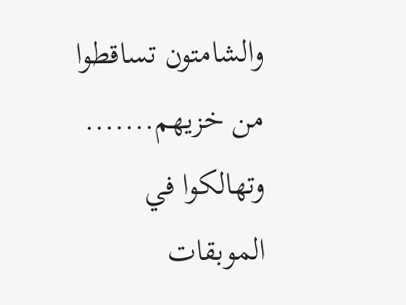والشامتون تساقطوا من خزيهم....... وتهالكوا في الموبقات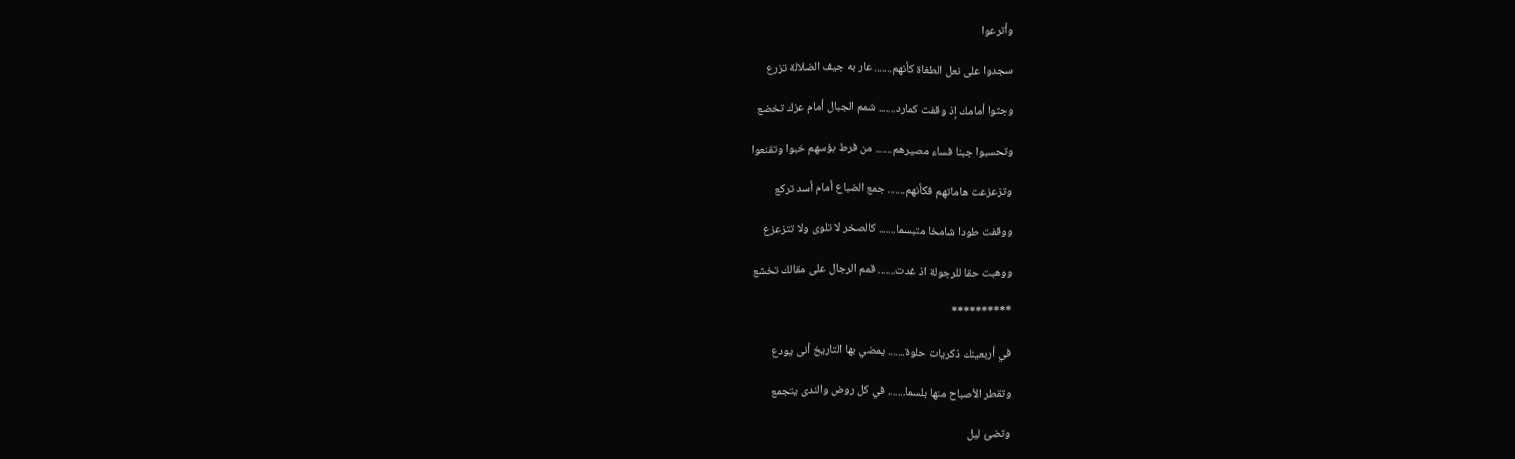وأترعوا

سجدوا على نعل الطغاة كأنهم....... عار به جيف الضلالة تزرع

وجثوا أمامك إذ وقفت كمارد....... شمم الجبال أمام عزك تخضع

وتحسبوا جبنا فساء مصيرهم....... من فرط بؤسهم خبوا وتقنعوا

وتزعزعت هاماتهم فكأنهم....... جمع الضباع أمام أسد تركع

ووقفت طودا شامخا متبسما....... كالصخر لا تلوى ولا تتزعزع

ووهبت حقا للرجولة اذ غدت....... قمم الرجال على مقالك تخشع

**********

في أربعينك ذكريات حلوة....... يمضي بها التاريخ أنى يودع

وتقطر الأصباح منها بلسما....... في كل روض والندى يتجمع

وتضئ ليل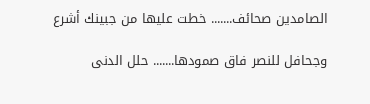الصامدين صحائف....... خطت عليها من جبينك أشرع

وجحافل للنصر فاق صمودها....... حلل الدنى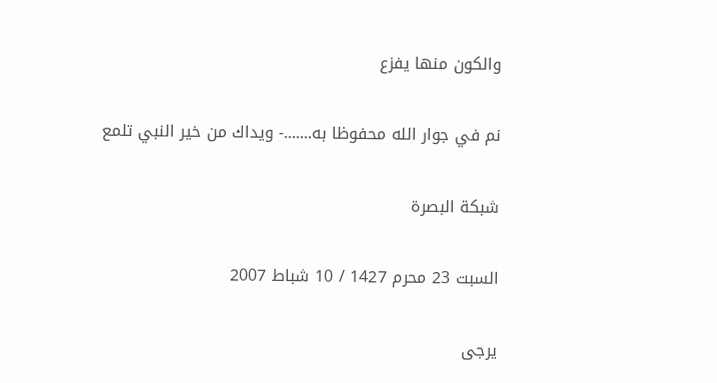والكون منها يفزع

نم في جوار الله محفوظا به.......- ويداك من خير النبي تلمع

شبكة البصرة

السبت 23 محرم 1427 / 10 شباط 2007

يرجى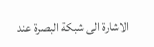الاشارة الى شبكة البصرة عند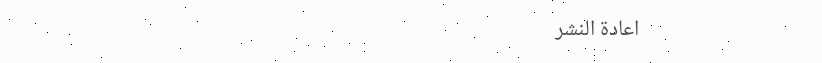اعادة النشر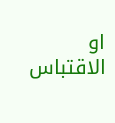او الاقتباس